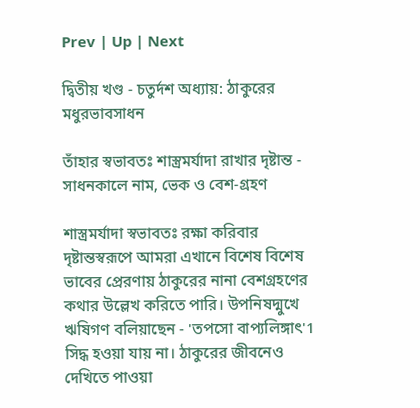Prev | Up | Next

দ্বিতীয় খণ্ড - চতুর্দশ অধ্যায়: ঠাকুরের মধুরভাবসাধন

তাঁহার স্বভাবতঃ শাস্ত্রমর্যাদা রাখার দৃষ্টান্ত - সাধনকালে নাম, ভেক ও বেশ-গ্রহণ

শাস্ত্রমর্যাদা স্বভাবতঃ রক্ষা করিবার দৃষ্টান্তস্বরূপে আমরা এখানে বিশেষ বিশেষ ভাবের প্রেরণায় ঠাকুরের নানা বেশগ্রহণের কথার উল্লেখ করিতে পারি। উপনিষদ্মুখে ঋষিগণ বলিয়াছেন - 'তপসো বাপ্যলিঙ্গাৎ'1 সিদ্ধ হওয়া যায় না। ঠাকুরের জীবনেও দেখিতে পাওয়া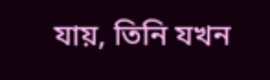যায়, তিনি যখন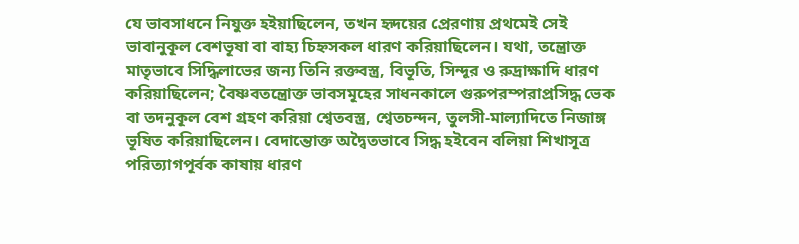যে ভাবসাধনে নিযুক্ত হইয়াছিলেন, তখন হৃদয়ের প্রেরণায় প্রথমেই সেই ভাবানুকূল বেশভূষা বা বাহ্য চিহ্নসকল ধারণ করিয়াছিলেন। যথা, তন্ত্রোক্ত মাতৃভাবে সিদ্ধিলাভের জন্য তিনি রক্তবস্ত্র, বিভূতি, সিন্দূর ও রুদ্রাক্ষাদি ধারণ করিয়াছিলেন; বৈষ্ণবতন্ত্রোক্ত ভাবসমূহের সাধনকালে গুরুপরম্পরাপ্রসিদ্ধ ভেক বা তদনুকূল বেশ গ্রহণ করিয়া শ্বেতবস্ত্র, শ্বেতচন্দন, তুলসী-মাল্যাদিতে নিজাঙ্গ ভূষিত করিয়াছিলেন। বেদান্তোক্ত অদ্বৈতভাবে সিদ্ধ হইবেন বলিয়া শিখাসূত্র পরিত্যাগপূর্বক কাষায় ধারণ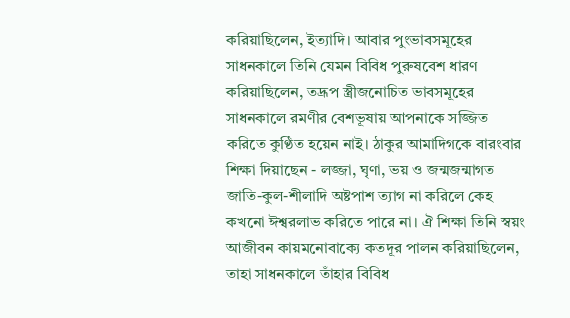করিয়াছিলেন, ইত্যাদি। আবার পুংভাবসমূহের সাধনকালে তিনি যেমন বিবিধ পুরুষবেশ ধারণ করিয়াছিলেন, তদ্রূপ স্ত্রীজনোচিত ভাবসমূহের সাধনকালে রমণীর বেশভূষায় আপনাকে সজ্জিত করিতে কুণ্ঠিত হয়েন নাই। ঠাকুর আমাদিগকে বারংবার শিক্ষা দিয়াছেন - লজ্জা, ঘৃণা, ভয় ও জন্মজন্মাগত জাতি-কুল-শীলাদি অষ্টপাশ ত্যাগ না করিলে কেহ কখনো ঈশ্বরলাভ করিতে পারে না। ঐ শিক্ষা তিনি স্বয়ং আজীবন কায়মনোবাক্যে কতদূর পালন করিয়াছিলেন, তাহা সাধনকালে তাঁহার বিবিধ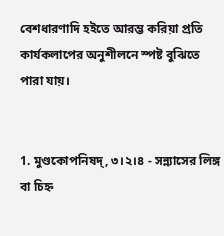বেশধারণাদি হইতে আরম্ভ করিয়া প্রতি কার্যকলাপের অনুশীলনে স্পষ্ট বুঝিতে পারা যায়।


1. মুণ্ডকোপনিষদ্, ৩।২।৪ - সন্ন্যাসের লিঙ্গ বা চিহ্ন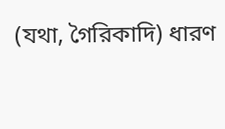(যথা, গৈরিকাদি) ধারণ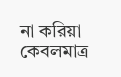না করিয়া কেবলমাত্র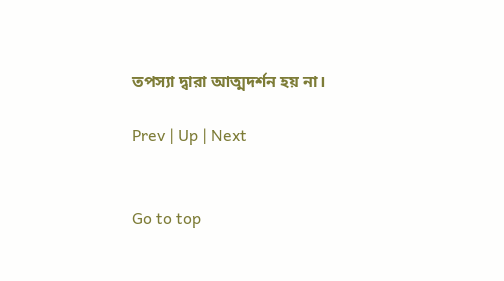তপস্যা দ্বারা আত্মদর্শন হয় না।

Prev | Up | Next


Go to top